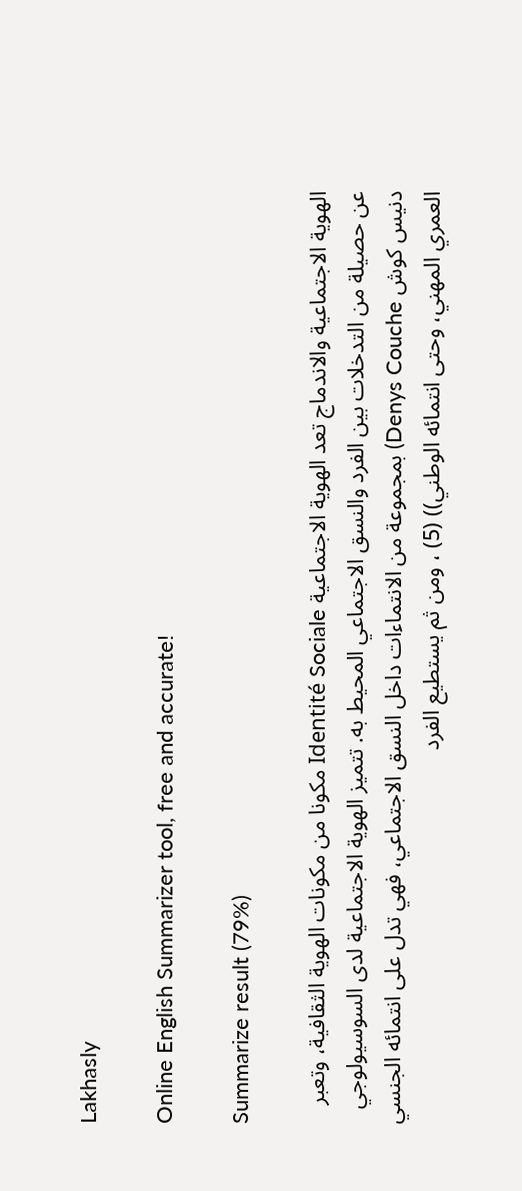Lakhasly

Online English Summarizer tool, free and accurate!

Summarize result (79%)

الهوية الاجتماعية والاندماج تعد الهوية الاجتماعية Identité Sociale مكونا من مكونات الهوية الثقافية، وتعبر عن حصيلة من التدخلات بين الفرد والنسق الاجتماعي المحيط به. تتميز الهوية الاجتماعية لدى السوسيولوجي دنيس کوش Denys Couche) بمجموعة من الانتماءات داخل النسق الاجتماعي، فهي تدل على انتمائه الجنسي العمري المهني، وحتى انتمائه الوطني)) (5) ، ومن ثم يستطيع الفرد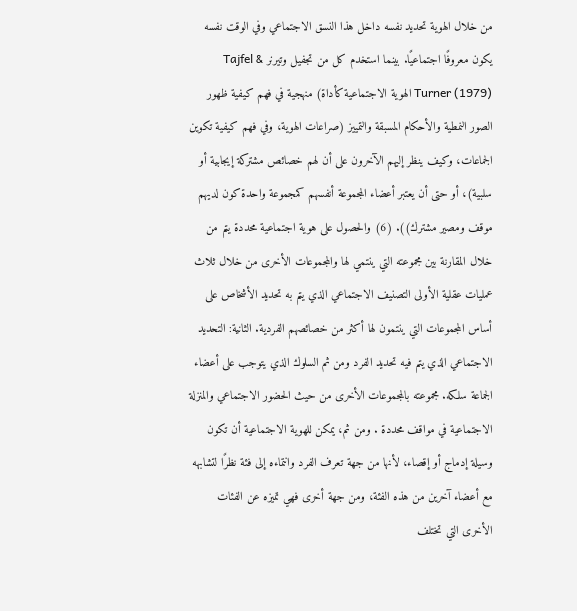من خلال الهوية تحديد نفسه داخل هذا النسق الاجتماعي وفي الوقت نفسه يكون معروفًا اجتماعيًا. بينما استخدم كل من تجفيل وتيرنر Tajfel & Turner (1979) الهوية الاجتماعية كأداة) منهجية في فهم كيفية ظهور الصور النمطية والأحكام المسبقة والتمييز (صراعات الهوية، وفي فهم كيفية تكوين الجماعات، وكيف ينظر إليهم الآخرون على أن لهم خصائص مشتركة إيجابية أو سلبية)، أو حتى أن يعتبر أعضاء المجموعة أنفسهم كمجموعة واحدة كون لديهم موقف ومصير مشترك)). (6) والحصول على هوية اجتماعية محددة يتم من خلال المقارنة بين مجموعته التي ينتمي لها والمجموعات الأخرى من خلال ثلاث عمليات عقلية الأولى التصنيف الاجتماعي الذي يتم به تحديد الأشخاص على أساس المجموعات التي ينتمون لها أكثر من خصائصهم الفردية. الثانية: التحديد الاجتماعي الذي يتم فيه تحديد الفرد ومن ثم السلوك الذي يتوجب على أعضاء الجماعة سلكه. مجموعته بالمجموعات الأخرى من حيث الحضور الاجتماعي والمنزلة الاجتماعية في مواقف محددة . ومن ثم، يمكن للهوية الاجتماعية أن تكون وسيلة إدماج أو إقصاء، لأنها من جهة تعرف الفرد وانتماءه إلى فئة نظرًا لتشابهه مع أعضاء آخرين من هذه الفئة، ومن جهة أخرى فهي تميزه عن الفئات الأخرى التي تختلف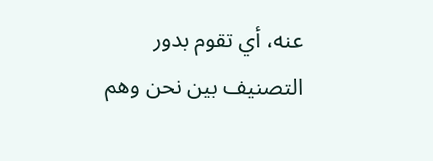عنه، أي تقوم بدور التصنيف بين نحن وهم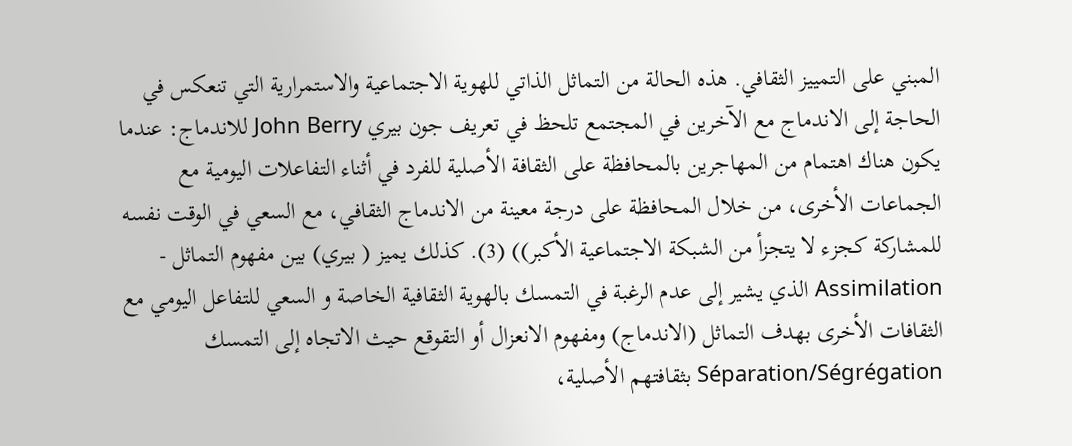المبني على التمييز الثقافي. هذه الحالة من التماثل الذاتي للهوية الاجتماعية والاستمرارية التي تنعكس في الحاجة إلى الاندماج مع الآخرين في المجتمع تلحظ في تعريف جون بيري John Berry للاندماج: عندما يكون هناك اهتمام من المهاجرين بالمحافظة على الثقافة الأصلية للفرد في أثناء التفاعلات اليومية مع الجماعات الأخرى، من خلال المحافظة على درجة معينة من الاندماج الثقافي، مع السعي في الوقت نفسه للمشاركة كجزء لا يتجزأ من الشبكة الاجتماعية الأكبر)) (3). كذلك يميز ( بيري) بين مفهوم التماثل - Assimilation الذي يشير إلى عدم الرغبة في التمسك بالهوية الثقافية الخاصة و السعي للتفاعل اليومي مع الثقافات الأخرى بهدف التماثل (الاندماج) ومفهوم الانعزال أو التقوقع حيث الاتجاه إلى التمسك Séparation/Ségrégation بثقافتهم الأصلية،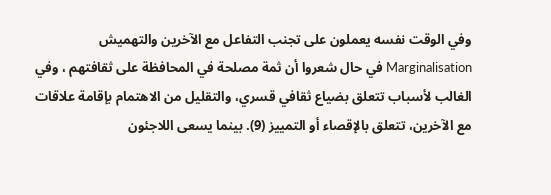وفي الوقت نفسه يعملون على تجنب التفاعل مع الآخرين والتهميش Marginalisation في حال شعروا أن ثمة مصلحة في المحافظة على ثقافتهم ، وفي الغالب لأسباب تتعلق بضياع ثقافي قسري، والتقليل من الاهتمام بإقامة علاقات مع الآخرين، تتعلق بالإقصاء أو التمييز (9). بينما يسعى اللاجئون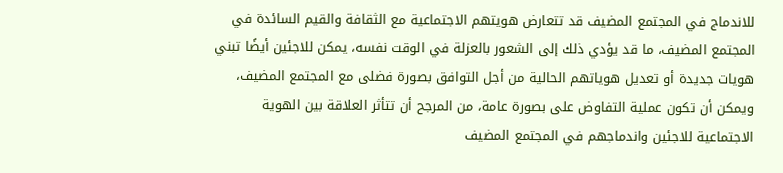للاندماج في المجتمع المضيف قد تتعارض هويتهم الاجتماعية مع الثقافة والقيم السائدة في المجتمع المضيف، ما قد يؤدي ذلك إلى الشعور بالعزلة في الوقت نفسه، يمكن للاجئين أيضًا تبني هويات جديدة أو تعديل هوياتهم الحالية من أجل التوافق بصورة فضلى مع المجتمع المضيف، ويمكن أن تكون عملية التفاوض على بصورة عامة، من المرجح أن تتأثر العلاقة بين الهوية الاجتماعية للاجئين واندماجهم في المجتمع المضيف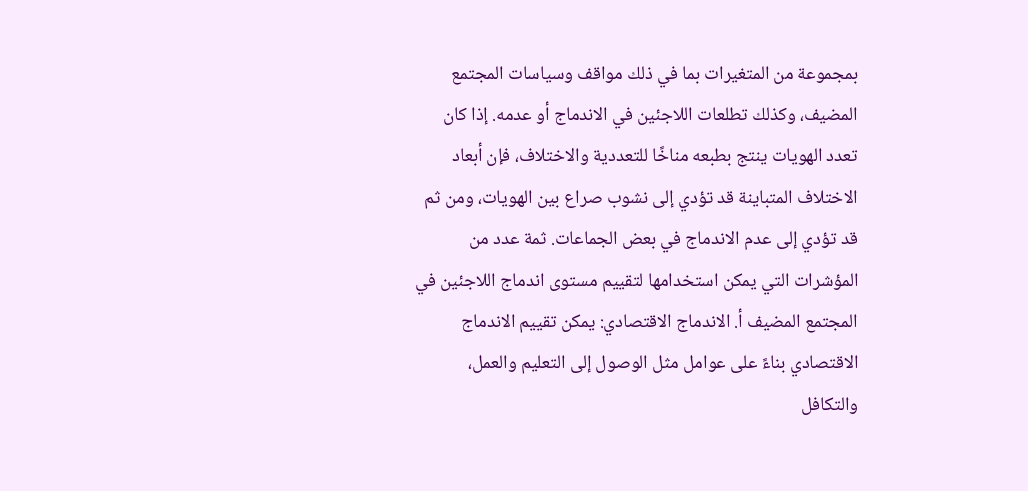بمجموعة من المتغيرات بما في ذلك مواقف وسياسات المجتمع المضيف، وكذلك تطلعات اللاجئين في الاندماج أو عدمه. إذا كان تعدد الهويات ينتج بطبعه مناخًا للتعددية والاختلاف، فإن أبعاد الاختلاف المتباينة قد تؤدي إلى نشوب صراع بين الهويات، ومن ثم قد تؤدي إلى عدم الاندماج في بعض الجماعات. ثمة عدد من المؤشرات التي يمكن استخدامها لتقييم مستوى اندماج اللاجئين في المجتمع المضيف أ. الاندماج الاقتصادي: يمكن تقييم الاندماج الاقتصادي بناءً على عوامل مثل الوصول إلى التعليم والعمل، والتكافل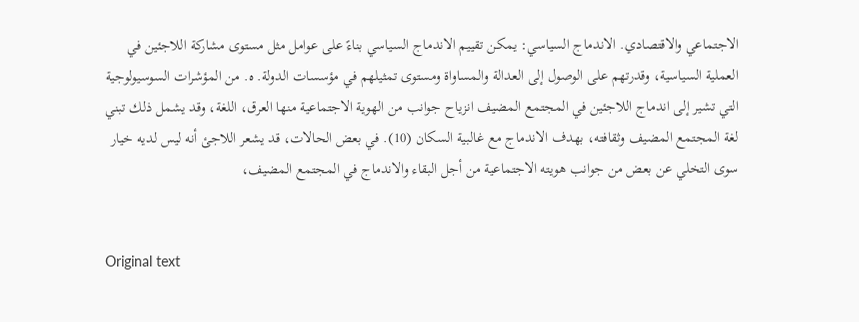الاجتماعي والاقتصادي. الاندماج السياسي: يمكن تقييم الاندماج السياسي بناءً على عوامل مثل مستوى مشاركة اللاجئين في العملية السياسية، وقدرتهم على الوصول إلى العدالة والمساواة ومستوى تمثيلهم في مؤسسات الدولة. ه. من المؤشرات السوسيولوجية التي تشير إلى اندماج اللاجئين في المجتمع المضيف انزياح جوانب من الهوية الاجتماعية منها العرق، اللغة، وقد يشمل ذلك تبني لغة المجتمع المضيف وثقافته، بهدف الاندماج مع غالبية السكان (10). في بعض الحالات، قد يشعر اللاجئ أنه ليس لديه خيار سوى التخلي عن بعض من جوانب هويته الاجتماعية من أجل البقاء والاندماج في المجتمع المضيف،


Original text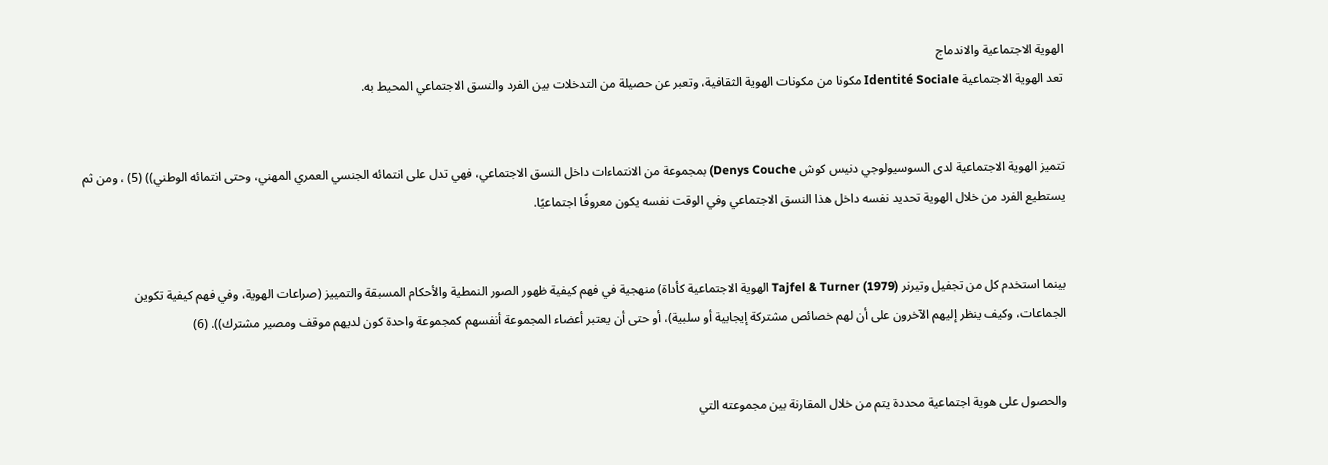الهوية الاجتماعية والاندماج
تعد الهوية الاجتماعية Identité Sociale مكونا من مكونات الهوية الثقافية، وتعبر عن حصيلة من التدخلات بين الفرد والنسق الاجتماعي المحيط به.


تتميز الهوية الاجتماعية لدى السوسيولوجي دنيس کوش Denys Couche) بمجموعة من الانتماءات داخل النسق الاجتماعي، فهي تدل على انتمائه الجنسي العمري المهني، وحتى انتمائه الوطني)) (5) ، ومن ثم يستطيع الفرد من خلال الهوية تحديد نفسه داخل هذا النسق الاجتماعي وفي الوقت نفسه يكون معروفًا اجتماعيًا.


بينما استخدم كل من تجفيل وتيرنر Tajfel & Turner (1979) الهوية الاجتماعية كأداة) منهجية في فهم كيفية ظهور الصور النمطية والأحكام المسبقة والتمييز (صراعات الهوية، وفي فهم كيفية تكوين الجماعات، وكيف ينظر إليهم الآخرون على أن لهم خصائص مشتركة إيجابية أو سلبية)، أو حتى أن يعتبر أعضاء المجموعة أنفسهم كمجموعة واحدة كون لديهم موقف ومصير مشترك)). (6)


والحصول على هوية اجتماعية محددة يتم من خلال المقارنة بين مجموعته التي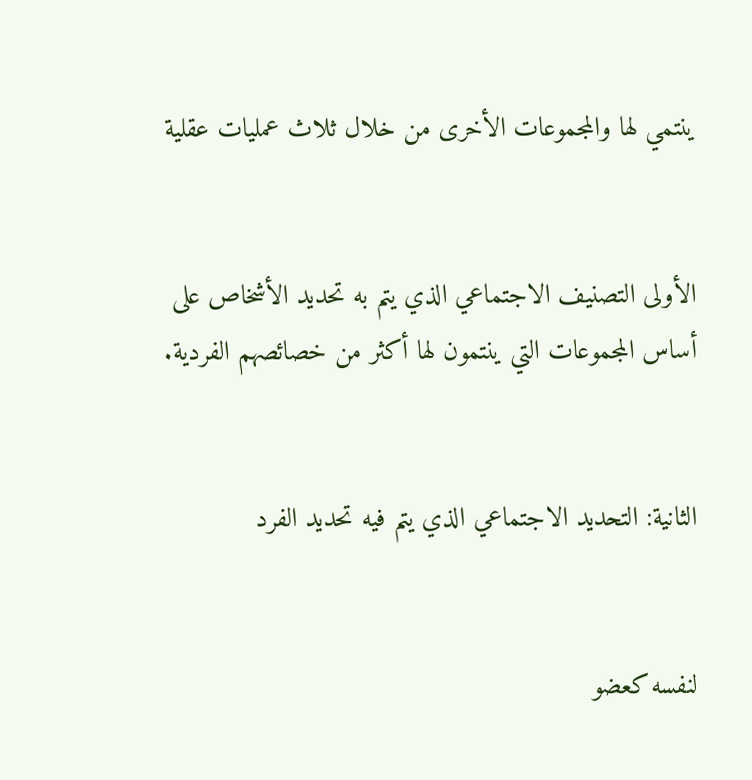ينتمي لها والمجموعات الأخرى من خلال ثلاث عمليات عقلية


الأولى التصنيف الاجتماعي الذي يتم به تحديد الأشخاص على أساس المجموعات التي ينتمون لها أكثر من خصائصهم الفردية.


الثانية: التحديد الاجتماعي الذي يتم فيه تحديد الفرد


لنفسه كعضو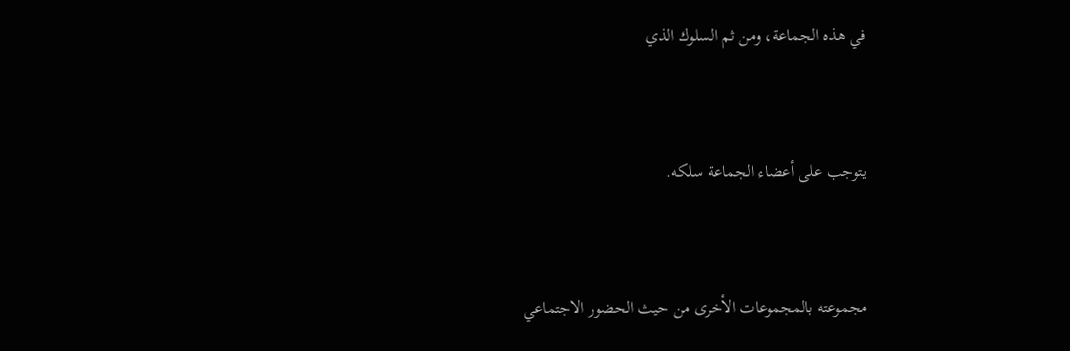في هذه الجماعة، ومن ثم السلوك الذي


يتوجب على أعضاء الجماعة سلكه.


مجموعته بالمجموعات الأخرى من حيث الحضور الاجتماعي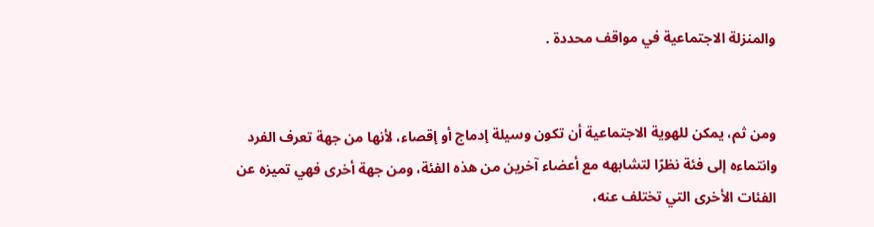والمنزلة الاجتماعية في مواقف محددة .


ومن ثم، يمكن للهوية الاجتماعية أن تكون وسيلة إدماج أو إقصاء، لأنها من جهة تعرف الفرد وانتماءه إلى فئة نظرًا لتشابهه مع أعضاء آخرين من هذه الفئة، ومن جهة أخرى فهي تميزه عن الفئات الأخرى التي تختلف عنه،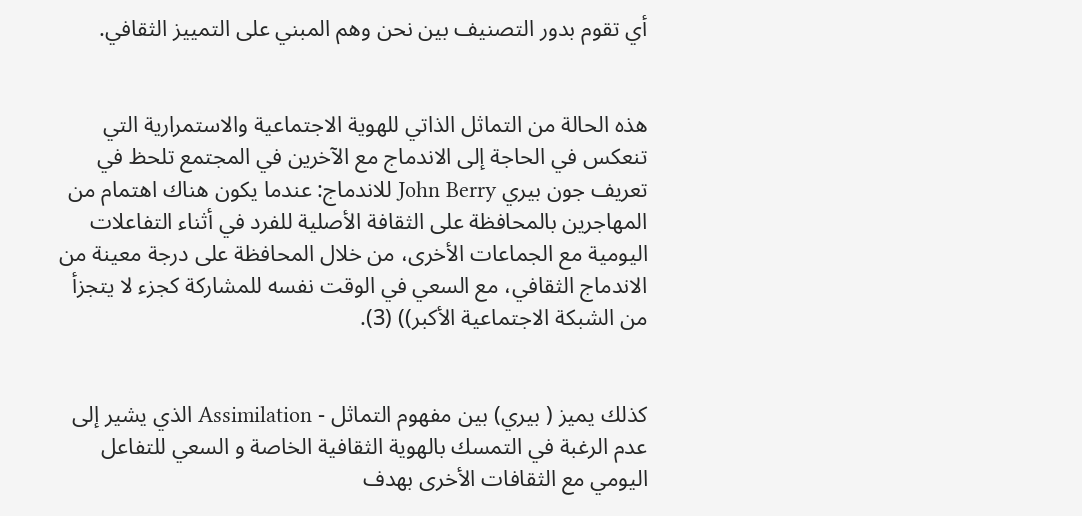أي تقوم بدور التصنيف بين نحن وهم المبني على التمييز الثقافي.


هذه الحالة من التماثل الذاتي للهوية الاجتماعية والاستمرارية التي تنعكس في الحاجة إلى الاندماج مع الآخرين في المجتمع تلحظ في تعريف جون بيري John Berry للاندماج: عندما يكون هناك اهتمام من المهاجرين بالمحافظة على الثقافة الأصلية للفرد في أثناء التفاعلات اليومية مع الجماعات الأخرى، من خلال المحافظة على درجة معينة من الاندماج الثقافي، مع السعي في الوقت نفسه للمشاركة كجزء لا يتجزأ من الشبكة الاجتماعية الأكبر)) (3).


كذلك يميز ( بيري) بين مفهوم التماثل - Assimilation الذي يشير إلى عدم الرغبة في التمسك بالهوية الثقافية الخاصة و السعي للتفاعل اليومي مع الثقافات الأخرى بهدف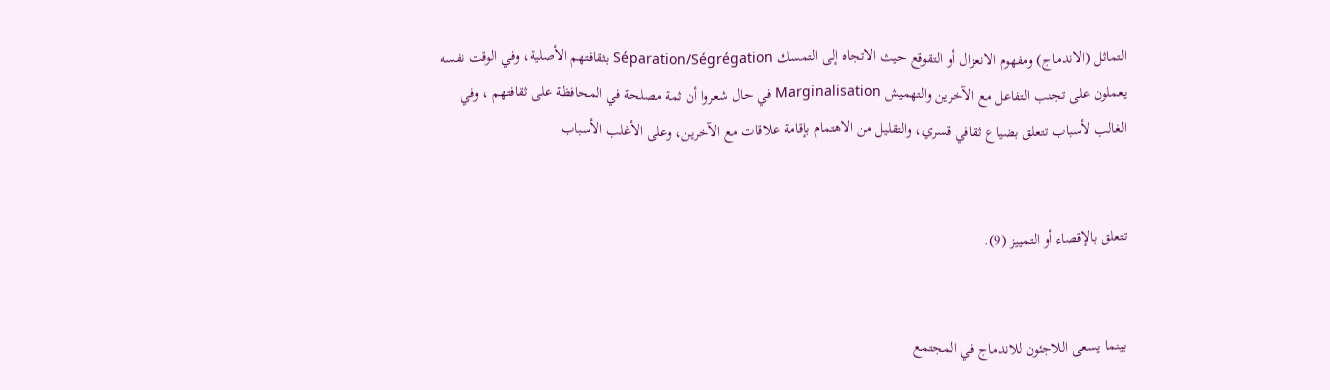التماثل (الاندماج) ومفهوم الانعزال أو التقوقع حيث الاتجاه إلى التمسك Séparation/Ségrégation بثقافتهم الأصلية، وفي الوقت نفسه يعملون على تجنب التفاعل مع الآخرين والتهميش Marginalisation في حال شعروا أن ثمة مصلحة في المحافظة على ثقافتهم ، وفي الغالب لأسباب تتعلق بضياع ثقافي قسري، والتقليل من الاهتمام بإقامة علاقات مع الآخرين، وعلى الأغلب الأسباب


تتعلق بالإقصاء أو التمييز (9).


بينما يسعى اللاجئون للاندماج في المجتمع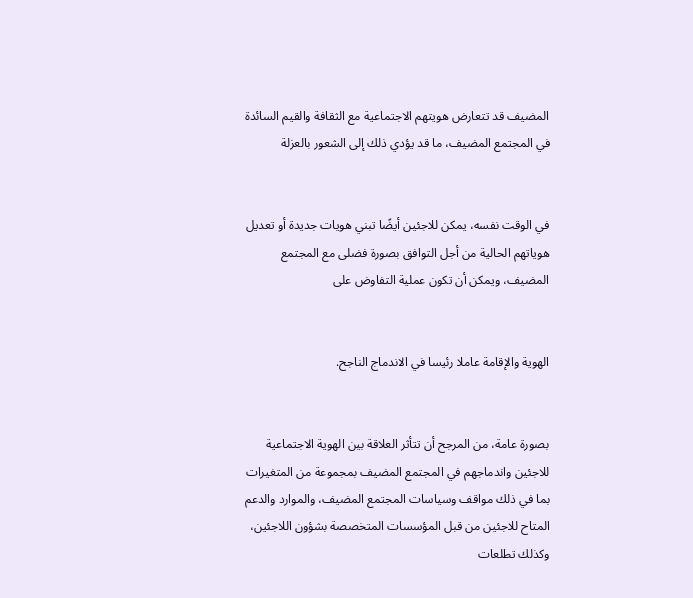المضيف قد تتعارض هويتهم الاجتماعية مع الثقافة والقيم السائدة في المجتمع المضيف، ما قد يؤدي ذلك إلى الشعور بالعزلة


في الوقت نفسه، يمكن للاجئين أيضًا تبني هويات جديدة أو تعديل هوياتهم الحالية من أجل التوافق بصورة فضلى مع المجتمع المضيف، ويمكن أن تكون عملية التفاوض على


الهوية والإقامة عاملا رئيسا في الاندماج الناجح.


بصورة عامة، من المرجح أن تتأثر العلاقة بين الهوية الاجتماعية للاجئين واندماجهم في المجتمع المضيف بمجموعة من المتغيرات بما في ذلك مواقف وسياسات المجتمع المضيف، والموارد والدعم المتاح للاجئين من قبل المؤسسات المتخصصة بشؤون اللاجئين، وكذلك تطلعات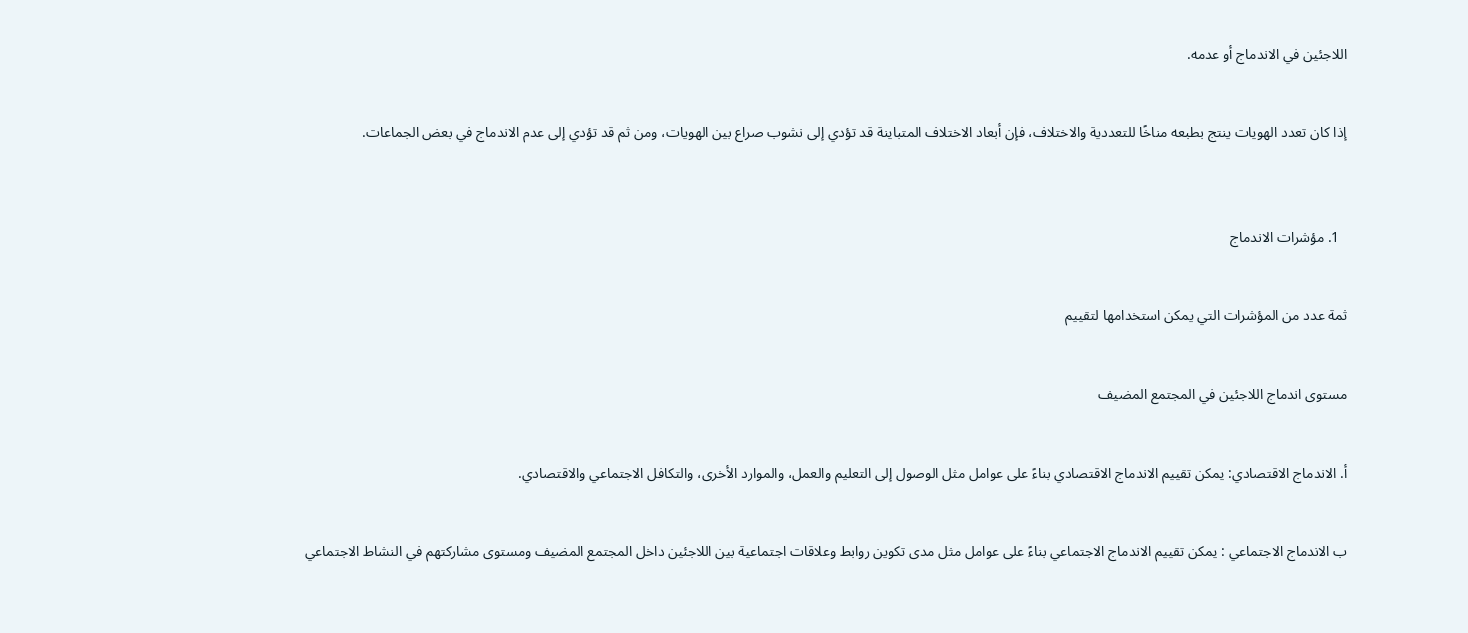اللاجئين في الاندماج أو عدمه.


إذا كان تعدد الهويات ينتج بطبعه مناخًا للتعددية والاختلاف، فإن أبعاد الاختلاف المتباينة قد تؤدي إلى نشوب صراع بين الهويات، ومن ثم قد تؤدي إلى عدم الاندماج في بعض الجماعات.



  1. مؤشرات الاندماج


ثمة عدد من المؤشرات التي يمكن استخدامها لتقييم


مستوى اندماج اللاجئين في المجتمع المضيف


أ. الاندماج الاقتصادي: يمكن تقييم الاندماج الاقتصادي بناءً على عوامل مثل الوصول إلى التعليم والعمل، والموارد الأخرى، والتكافل الاجتماعي والاقتصادي.


ب الاندماج الاجتماعي : يمكن تقييم الاندماج الاجتماعي بناءً على عوامل مثل مدى تكوين روابط وعلاقات اجتماعية بين اللاجئين داخل المجتمع المضيف ومستوى مشاركتهم في النشاط الاجتماعي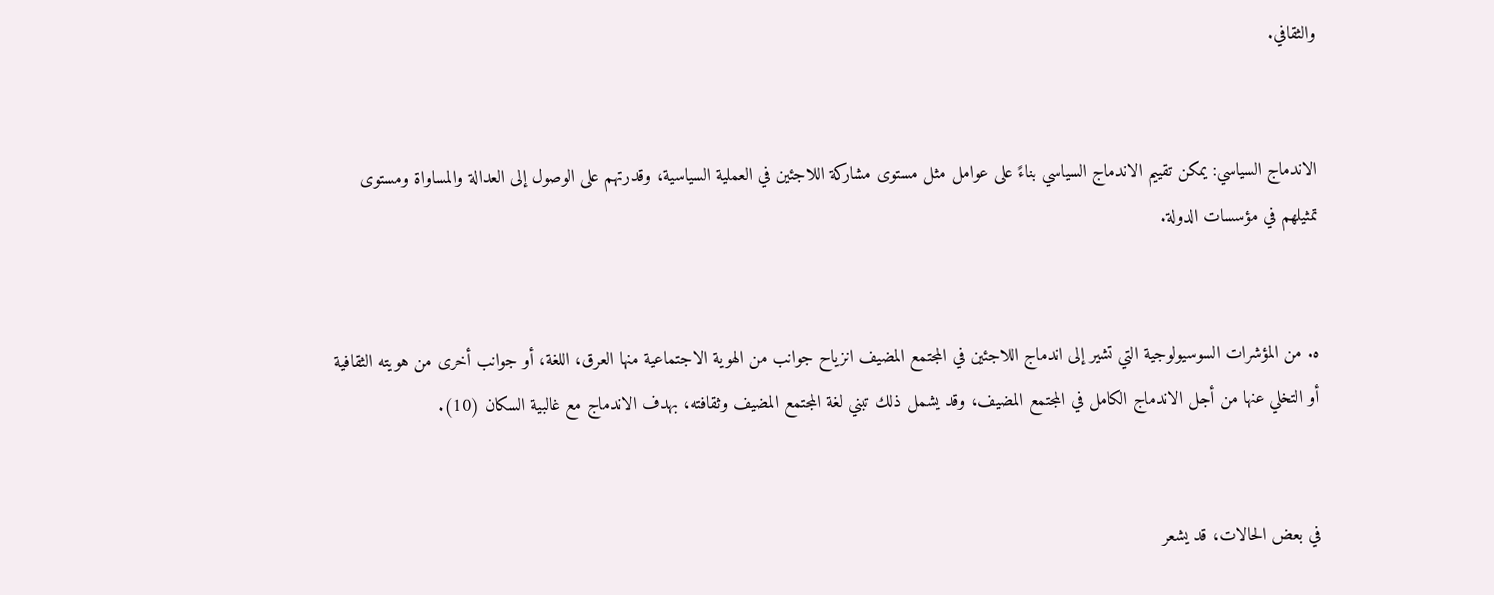والثقافي.


الاندماج السياسي: يمكن تقييم الاندماج السياسي بناءً على عوامل مثل مستوى مشاركة اللاجئين في العملية السياسية، وقدرتهم على الوصول إلى العدالة والمساواة ومستوى تمثيلهم في مؤسسات الدولة.


ه. من المؤشرات السوسيولوجية التي تشير إلى اندماج اللاجئين في المجتمع المضيف انزياح جوانب من الهوية الاجتماعية منها العرق، اللغة، أو جوانب أخرى من هويته الثقافية أو التخلي عنها من أجل الاندماج الكامل في المجتمع المضيف، وقد يشمل ذلك تبني لغة المجتمع المضيف وثقافته، بهدف الاندماج مع غالبية السكان (10).


في بعض الحالات، قد يشعر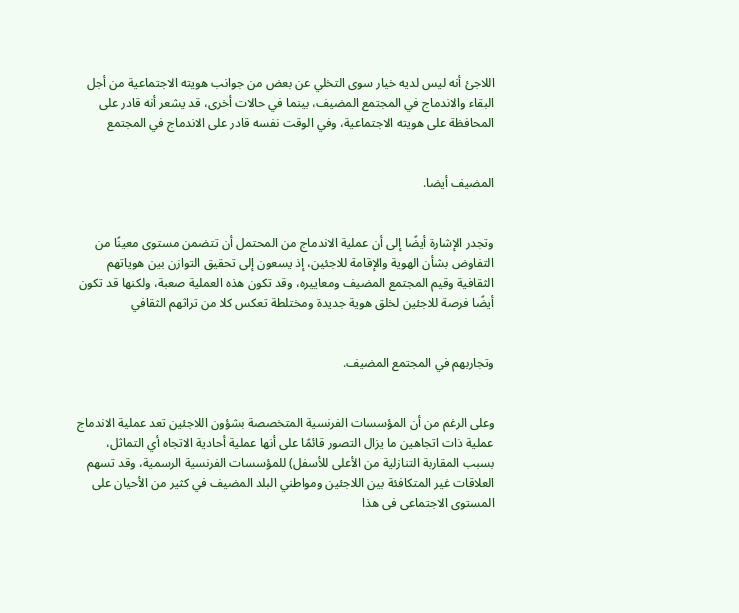اللاجئ أنه ليس لديه خيار سوى التخلي عن بعض من جوانب هويته الاجتماعية من أجل البقاء والاندماج في المجتمع المضيف، بينما في حالات أخرى، قد يشعر أنه قادر على المحافظة على هويته الاجتماعية، وفي الوقت نفسه قادر على الاندماج في المجتمع


المضيف أيضا.


وتجدر الإشارة أيضًا إلى أن عملية الاندماج من المحتمل أن تتضمن مستوى معينًا من التفاوض بشأن الهوية والإقامة للاجئين، إذ يسعون إلى تحقيق التوازن بين هوياتهم الثقافية وقيم المجتمع المضيف ومعاييره، وقد تكون هذه العملية صعبة، ولكنها قد تكون أيضًا فرصة للاجئين لخلق هوية جديدة ومختلطة تعكس كلا من تراثهم الثقافي


وتجاربهم في المجتمع المضيف.


وعلى الرغم من أن المؤسسات الفرنسية المتخصصة بشؤون اللاجئين تعد عملية الاندماج عملية ذات اتجاهين ما يزال التصور قائمًا على أنها عملية أحادية الاتجاه أي التماثل، بسبب المقاربة التنازلية من الأعلى للأسفل) للمؤسسات الفرنسية الرسمية، وقد تسهم العلاقات غير المتكافئة بين اللاجئين ومواطني البلد المضيف في كثير من الأحيان على المستوى الاجتماعى فى هذا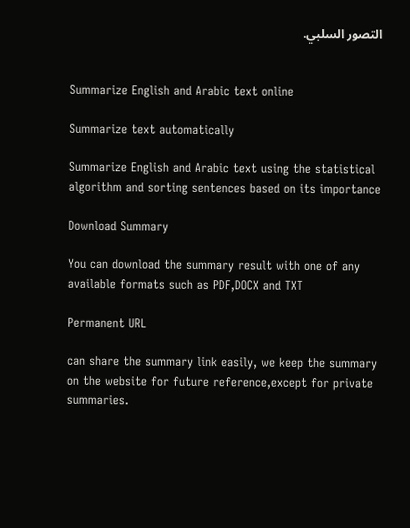التصور السلبي.


Summarize English and Arabic text online

Summarize text automatically

Summarize English and Arabic text using the statistical algorithm and sorting sentences based on its importance

Download Summary

You can download the summary result with one of any available formats such as PDF,DOCX and TXT

Permanent URL

can share the summary link easily, we keep the summary on the website for future reference,except for private summaries.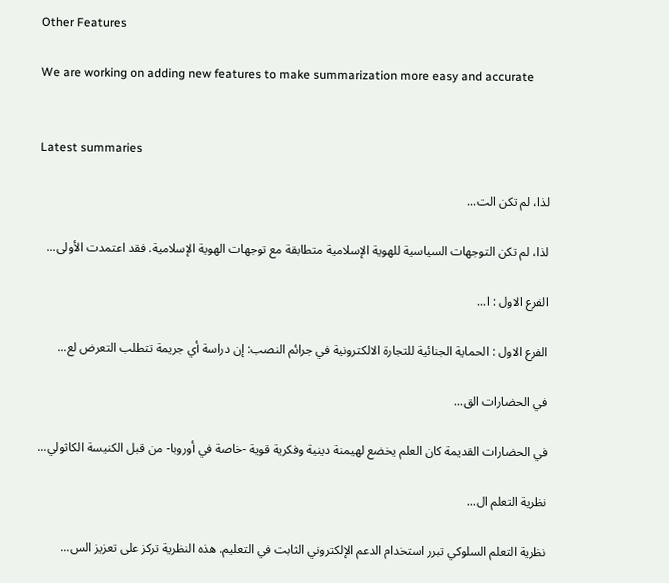Other Features

We are working on adding new features to make summarization more easy and accurate


Latest summaries

لذا، لم تكن الت...

لذا، لم تكن التوجهات السياسية للهوية الإسلامية متطابقة مع توجهات الهوية الإسلامية. فقد اعتمدت الأولى...

الفرع الاول : ا...

الفرع الاول : الحماية الجنائية للتجارة الالكترونية في جرائم النصب: إن دراسة أي جريمة تتطلب التعرض لع...

في الحضارات الق...

في الحضارات القديمة كان العلم يخضع لهيمنة دينية وفكرية قوية -خاصة في أوروبا- من قبل الكنيسة الكاثولي...

نظرية التعلم ال...

نظرية التعلم السلوكي تبرر استخدام الدعم الإلكتروني الثابت في التعليم. هذه النظرية تركز على تعزيز الس...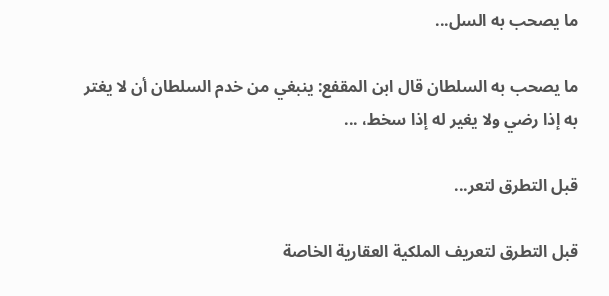ما يصحب به السل...

ما يصحب به السلطان قال ابن المقفع: ينبغي من خدم السلطان أن لا يغتر به إذا رضي ولا يغير له إذا سخط، ...

قبل التطرق لتعر...

قبل التطرق لتعريف الملكية العقارية الخاصة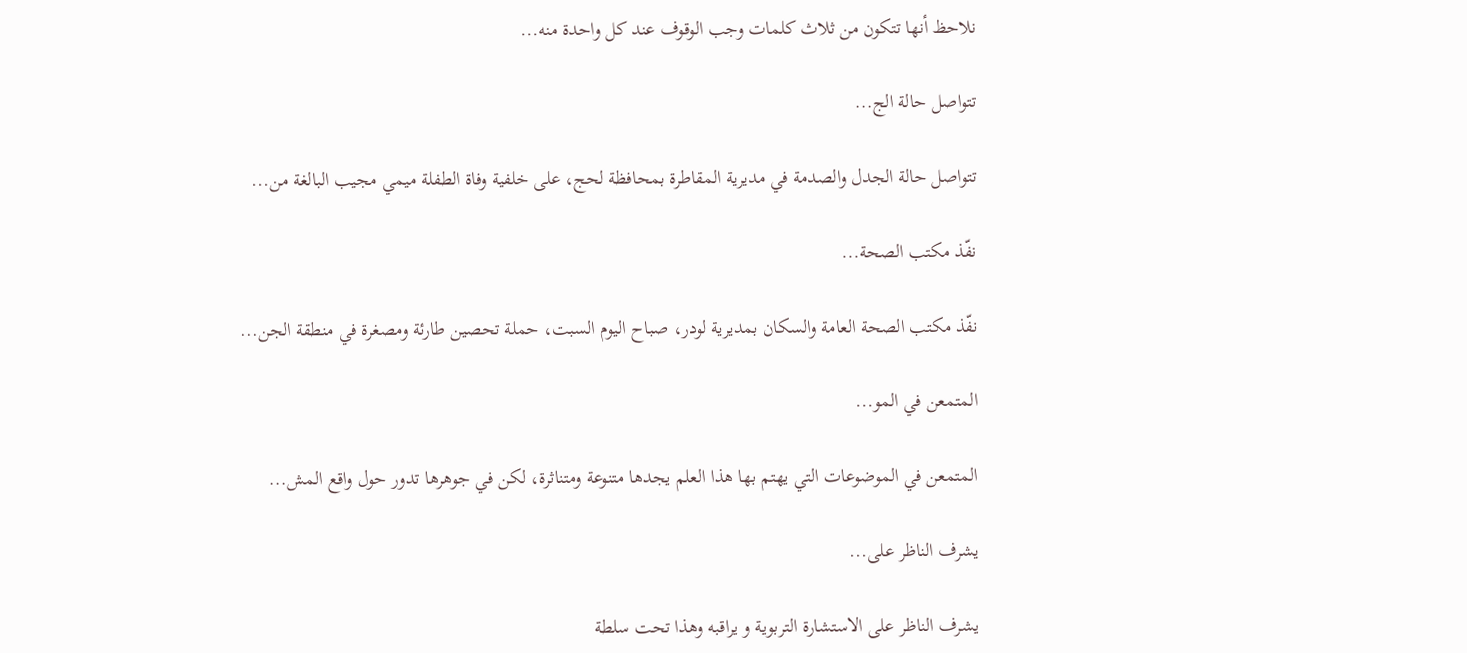نلاحظ أنها تتكون من ثلاث كلمات وجب الوقوف عند كل واحدة منه...

تتواصل حالة الج...

تتواصل حالة الجدل والصدمة في مديرية المقاطرة بمحافظة لحج، على خلفية وفاة الطفلة ميمي مجيب البالغة من...

نفّذ مكتب الصحة...

نفّذ مكتب الصحة العامة والسكان بمديرية لودر، صباح اليوم السبت، حملة تحصين طارئة ومصغرة في منطقة الجن...

المتمعن في المو...

المتمعن في الموضوعات التي يهتم بها هذا العلم يجدها متنوعة ومتناثرة، لكن في جوهرها تدور حول واقع المش...

يشرف الناظر على...

يشرف الناظر على الاستشارة التربوية و يراقبه وهذا تحت سلطة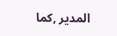المدير ,كما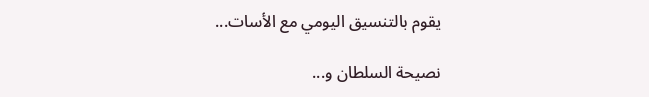يقوم بالتنسيق اليومي مع الأسات...

نصيحة السلطان و...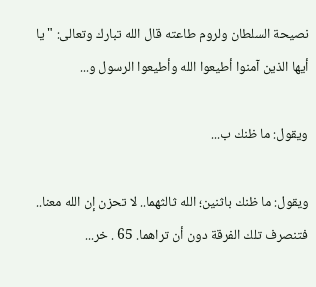نصيحة السلطان ولروم طاعته قال الله تبارك وتعالى: " يا أيها الذين آمنوا أطيعوا الله وأطيعوا الرسول و...

ويقول: ما ظنك ب...

ويقول: ما ظنك باثنين؛ الله ثالثهما.. لا تحزن إن الله معنا.. فتنصرف تلك الفرقة دون أن تراهما. 65 . خر...